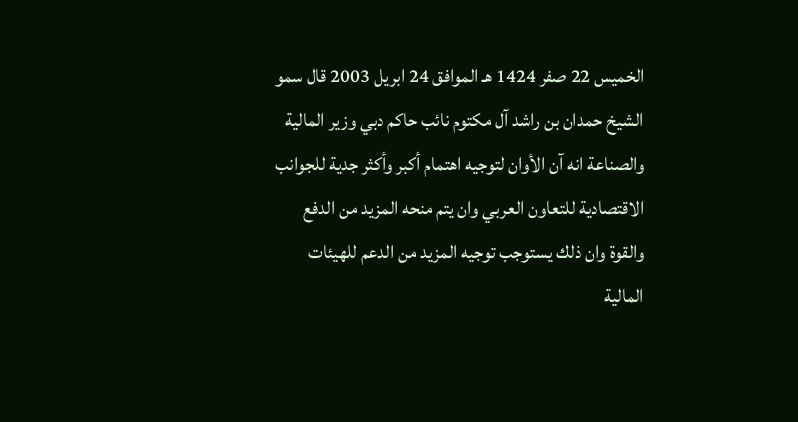الخميس 22 صفر 1424 هـ الموافق 24 ابريل 2003 قال سمو الشيخ حمدان بن راشد آل مكتوم نائب حاكم دبي وزير المالية والصناعة انه آن الأوان لتوجيه اهتمام أكبر وأكثر جدية للجوانب الاقتصادية للتعاون العربي وان يتم منحه المزيد من الدفع والقوة وان ذلك يستوجب توجيه المزيد من الدعم للهيئات المالية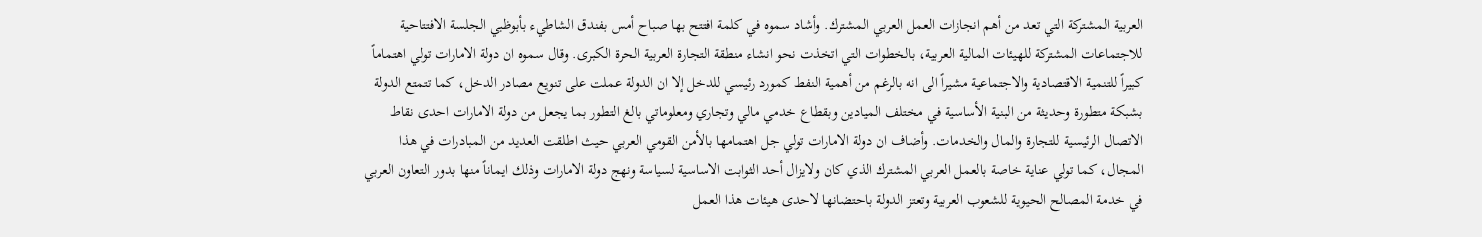العربية المشتركة التي تعد من أهم انجازات العمل العربي المشترك. وأشاد سموه في كلمة افتتح بها صباح أمس بفندق الشاطيء بأبوظبي الجلسة الافتتاحية للاجتماعات المشتركة للهيئات المالية العربية، بالخطوات التي اتخذت نحو انشاء منطقة التجارة العربية الحرة الكبرى. وقال سموه ان دولة الامارات تولي اهتماماً كبيراً للتنمية الاقتصادية والاجتماعية مشيراً الى انه بالرغم من أهمية النفط كمورد رئيسي للدخل إلا ان الدولة عملت على تنويع مصادر الدخل، كما تتمتع الدولة بشبكة متطورة وحديثة من البنية الأساسية في مختلف الميادين وبقطاع خدمي مالي وتجاري ومعلوماتي بالغ التطور بما يجعل من دولة الامارات احدى نقاط الاتصال الرئيسية للتجارة والمال والخدمات. وأضاف ان دولة الامارات تولي جل اهتمامها بالأمن القومي العربي حيث اطلقت العديد من المبادرات في هذا المجال، كما تولي عناية خاصة بالعمل العربي المشترك الذي كان ولايزال أحد الثوابت الاساسية لسياسة ونهج دولة الامارات وذلك ايماناً منها بدور التعاون العربي في خدمة المصالح الحيوية للشعوب العربية وتعتز الدولة باحتضانها لاحدى هيئات هذا العمل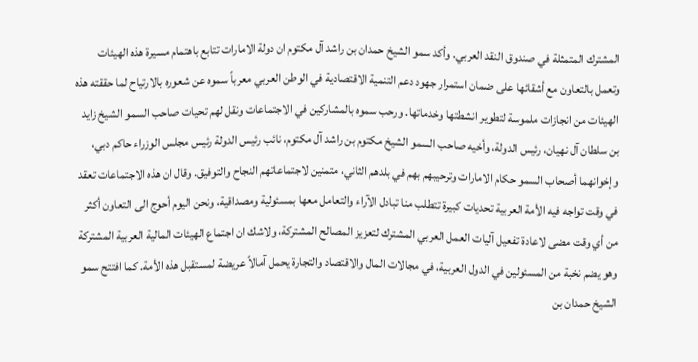المشترك المتمثلة في صندوق النقد العربي. وأكد سمو الشيخ حمدان بن راشد آل مكتوم ان دولة الامارات تتابع باهتمام مسيرة هذه الهيئات وتعمل بالتعاون مع أشقائها على ضمان استمرار جهود دعم التنمية الاقتصادية في الوطن العربي معرباً سموه عن شعوره بالارتياح لما حققته هذه الهيئات من انجازات ملموسة لتطوير انشطتها وخدماتها. ورحب سموه بالمشاركين في الاجتماعات ونقل لهم تحيات صاحب السمو الشيخ زايد بن سلطان آل نهيان، رئيس الدولة، وأخيه صاحب السمو الشيخ مكتوم بن راشد آل مكتوم، نائب رئيس الدولة رئيس مجلس الوزراء حاكم دبي، وإخوانهما أصحاب السمو حكام الامارات وترحيبهم بهم في بلدهم الثاني، متمنين لاجتماعاتهم النجاح والتوفيق. وقال ان هذه الاجتماعات تعقد في وقت تواجه فيه الأمة العربية تحديات كبيرة تتطلب منا تبادل الآراء والتعامل معها بمسئولية ومصداقية، ونحن اليوم أحوج الى التعاون أكثر من أي وقت مضى لاعادة تفعيل آليات العمل العربي المشترك لتعزيز المصالح المشتركة، ولاشك ان اجتماع الهيئات المالية العربية المشتركة وهو يضم نخبة من المسئولين في الدول العربية، في مجالات المال والاقتصاد والتجارة يحمل آمالاً عريضة لمستقبل هذه الأمة. كما افتتح سمو الشيخ حمدان بن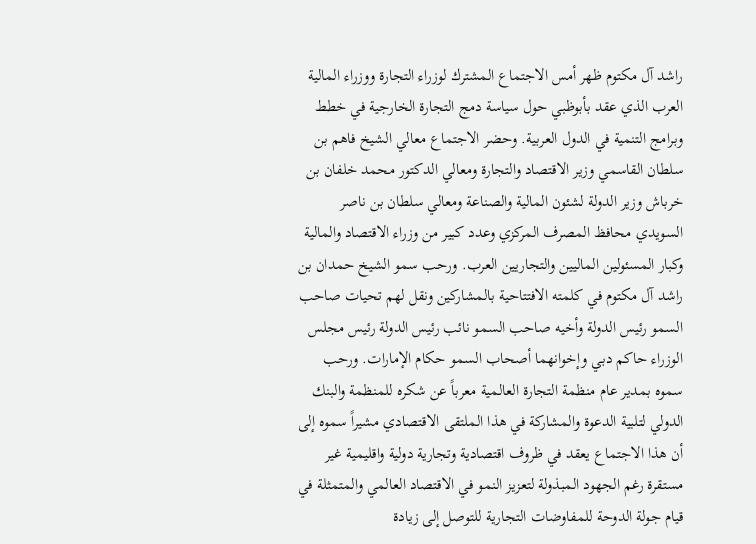راشد آل مكتوم ظهر أمس الاجتماع المشترك لوزراء التجارة ووزراء المالية العرب الذي عقد بأبوظبي حول سياسة دمج التجارة الخارجية في خطط وبرامج التنمية في الدول العربية. وحضر الاجتماع معالي الشيخ فاهم بن سلطان القاسمي وزير الاقتصاد والتجارة ومعالي الدكتور محمد خلفان بن خرباش وزير الدولة لشئون المالية والصناعة ومعالي سلطان بن ناصر السويدي محافظ المصرف المركزي وعدد كبير من وزراء الاقتصاد والمالية وكبار المسئولين الماليين والتجاريين العرب. ورحب سمو الشيخ حمدان بن راشد آل مكتوم في كلمته الافتتاحية بالمشاركين ونقل لهم تحيات صاحب السمو رئيس الدولة وأخيه صاحب السمو نائب رئيس الدولة رئيس مجلس الوزراء حاكم دبي وإخوانهما أصحاب السمو حكام الإمارات. ورحب سموه بمدير عام منظمة التجارة العالمية معرباً عن شكره للمنظمة والبنك الدولي لتلبية الدعوة والمشاركة في هذا الملتقى الاقتصادي مشيراً سموه إلى أن هذا الاجتماع يعقد في ظروف اقتصادية وتجارية دولية واقليمية غير مستقرة رغم الجهود المبذولة لتعزيز النمو في الاقتصاد العالمي والمتمثلة في قيام جولة الدوحة للمفاوضات التجارية للتوصل إلى زيادة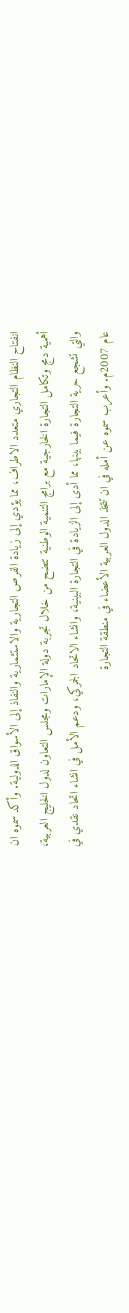انفتاح النظام التجاري متعدد الاطراف، مما يؤدي إلى زيادة الفرص التجارية والاستثمارية والنفاذ إلى الأسواق الدولية. وأكد سموه ان أهمية دمج وتكامل التجارة الخارجية مع برامج التنمية الوطنية تتضح من خلال تجربة دولة الإمارات ومجلس التعاون لدول الخليج العربية، والتي تشجع حرية التجارة فيما بينها، مما أدى إلى الزيادة في التجارة البينية، وانشاء الاتحاد الجمركي، ودعم الأمل في انشاء اتحاد نقدي في عام 2007م. وأعرب سموه عن أمله في ان تتخذ الدول العربية الأعضاء في منطقة التجارة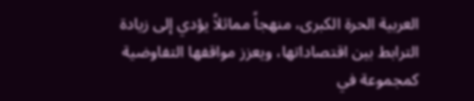العربية الحرة الكبرى، منهجاً مماثلاً يؤدي إلى زيادة الترابط بين اقتصاداتها، ويعزز مواقفها التفاوضية كمجموعة في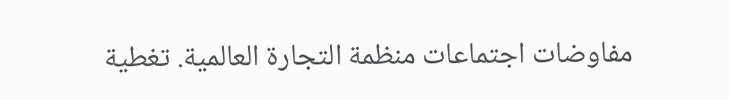مفاوضات اجتماعات منظمة التجارة العالمية. تغطية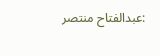:عبدالفتاح منتصر